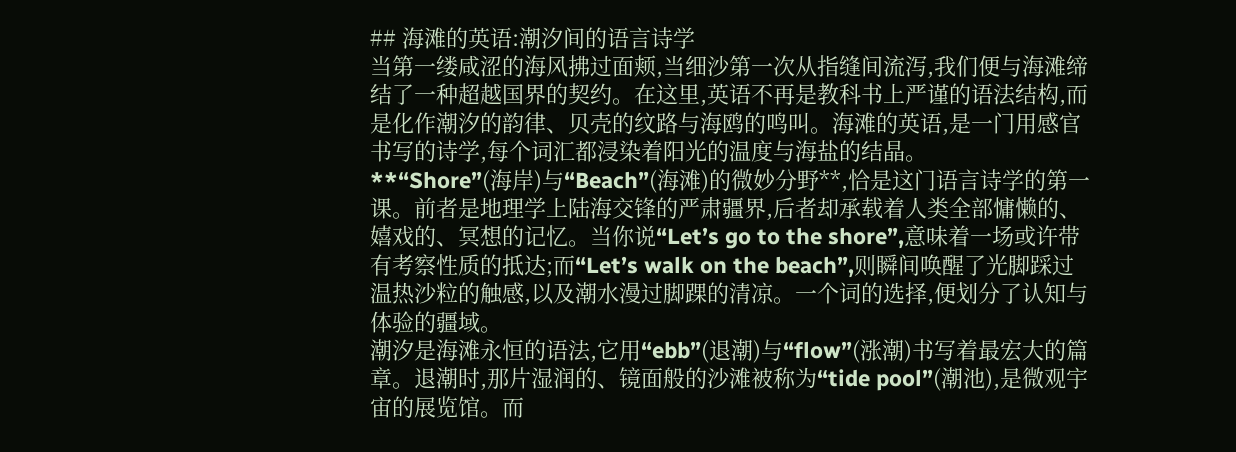## 海滩的英语:潮汐间的语言诗学
当第一缕咸涩的海风拂过面颊,当细沙第一次从指缝间流泻,我们便与海滩缔结了一种超越国界的契约。在这里,英语不再是教科书上严谨的语法结构,而是化作潮汐的韵律、贝壳的纹路与海鸥的鸣叫。海滩的英语,是一门用感官书写的诗学,每个词汇都浸染着阳光的温度与海盐的结晶。
**“Shore”(海岸)与“Beach”(海滩)的微妙分野**,恰是这门语言诗学的第一课。前者是地理学上陆海交锋的严肃疆界,后者却承载着人类全部慵懒的、嬉戏的、冥想的记忆。当你说“Let’s go to the shore”,意味着一场或许带有考察性质的抵达;而“Let’s walk on the beach”,则瞬间唤醒了光脚踩过温热沙粒的触感,以及潮水漫过脚踝的清凉。一个词的选择,便划分了认知与体验的疆域。
潮汐是海滩永恒的语法,它用“ebb”(退潮)与“flow”(涨潮)书写着最宏大的篇章。退潮时,那片湿润的、镜面般的沙滩被称为“tide pool”(潮池),是微观宇宙的展览馆。而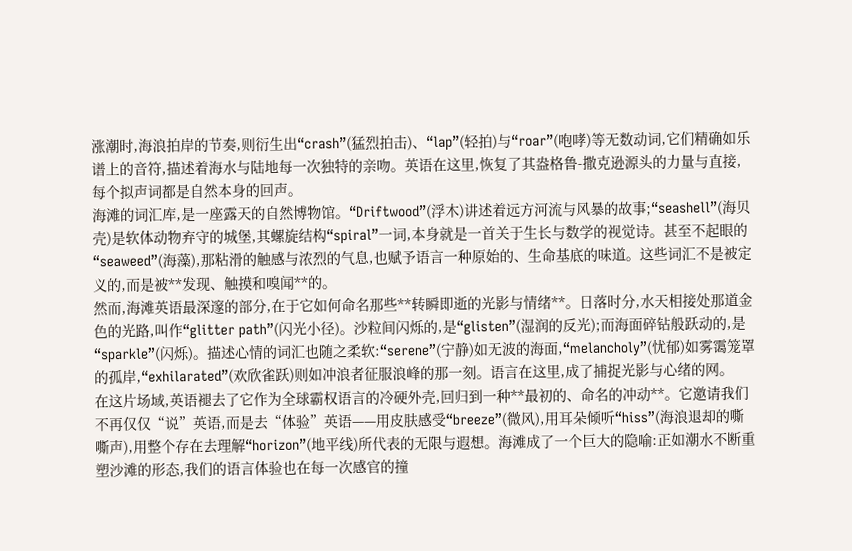涨潮时,海浪拍岸的节奏,则衍生出“crash”(猛烈拍击)、“lap”(轻拍)与“roar”(咆哮)等无数动词,它们精确如乐谱上的音符,描述着海水与陆地每一次独特的亲吻。英语在这里,恢复了其盎格鲁-撒克逊源头的力量与直接,每个拟声词都是自然本身的回声。
海滩的词汇库,是一座露天的自然博物馆。“Driftwood”(浮木)讲述着远方河流与风暴的故事;“seashell”(海贝壳)是软体动物弃守的城堡,其螺旋结构“spiral”一词,本身就是一首关于生长与数学的视觉诗。甚至不起眼的“seaweed”(海藻),那粘滑的触感与浓烈的气息,也赋予语言一种原始的、生命基底的味道。这些词汇不是被定义的,而是被**发现、触摸和嗅闻**的。
然而,海滩英语最深邃的部分,在于它如何命名那些**转瞬即逝的光影与情绪**。日落时分,水天相接处那道金色的光路,叫作“glitter path”(闪光小径)。沙粒间闪烁的,是“glisten”(湿润的反光);而海面碎钻般跃动的,是“sparkle”(闪烁)。描述心情的词汇也随之柔软:“serene”(宁静)如无波的海面,“melancholy”(忧郁)如雾霭笼罩的孤岸,“exhilarated”(欢欣雀跃)则如冲浪者征服浪峰的那一刻。语言在这里,成了捕捉光影与心绪的网。
在这片场域,英语褪去了它作为全球霸权语言的冷硬外壳,回归到一种**最初的、命名的冲动**。它邀请我们不再仅仅“说”英语,而是去“体验”英语——用皮肤感受“breeze”(微风),用耳朵倾听“hiss”(海浪退却的嘶嘶声),用整个存在去理解“horizon”(地平线)所代表的无限与遐想。海滩成了一个巨大的隐喻:正如潮水不断重塑沙滩的形态,我们的语言体验也在每一次感官的撞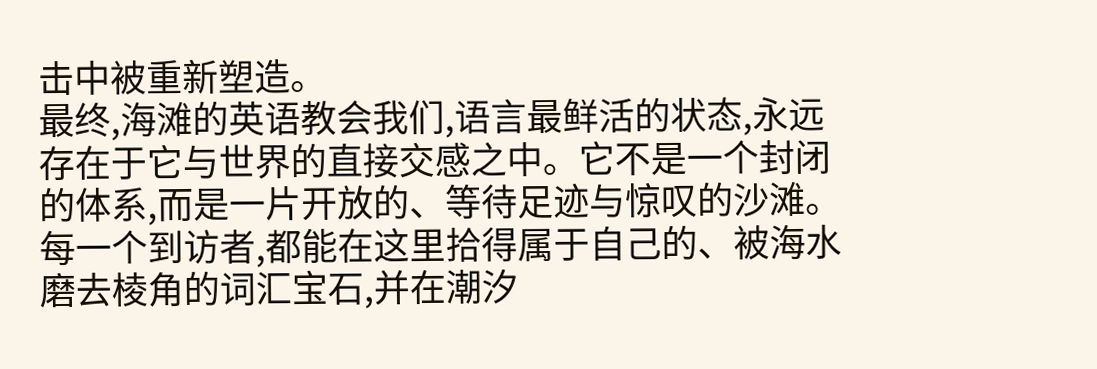击中被重新塑造。
最终,海滩的英语教会我们,语言最鲜活的状态,永远存在于它与世界的直接交感之中。它不是一个封闭的体系,而是一片开放的、等待足迹与惊叹的沙滩。每一个到访者,都能在这里拾得属于自己的、被海水磨去棱角的词汇宝石,并在潮汐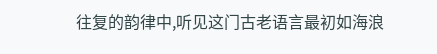往复的韵律中,听见这门古老语言最初如海浪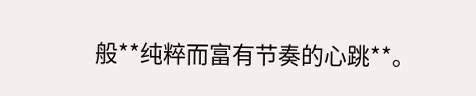般**纯粹而富有节奏的心跳**。